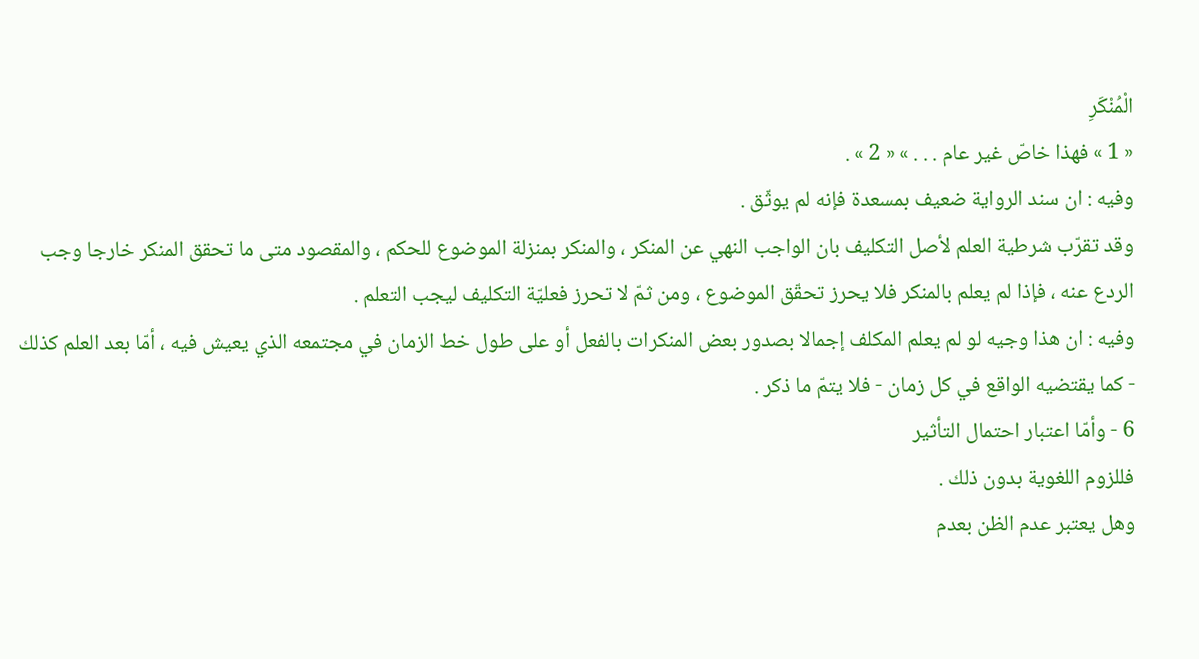الْمُنْكَرِ
« 1 » فهذا خاصّ غير عام . . . » « 2 » .
وفيه : ان سند الرواية ضعيف بمسعدة فإنه لم يوثّق .
وقد تقرّب شرطية العلم لأصل التكليف بان الواجب النهي عن المنكر ، والمنكر بمنزلة الموضوع للحكم ، والمقصود متى ما تحقق المنكر خارجا وجب الردع عنه ، فإذا لم يعلم بالمنكر فلا يحرز تحقّق الموضوع ، ومن ثمّ لا تحرز فعليّة التكليف ليجب التعلم .
وفيه : ان هذا وجيه لو لم يعلم المكلف إجمالا بصدور بعض المنكرات بالفعل أو على طول خط الزمان في مجتمعه الذي يعيش فيه ، أمّا بعد العلم كذلك - كما يقتضيه الواقع في كل زمان - فلا يتمّ ما ذكر .
6 - وأمّا اعتبار احتمال التأثير
فللزوم اللغوية بدون ذلك .
وهل يعتبر عدم الظن بعدم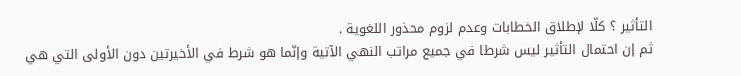التأثير ؟ كلّا لإطلاق الخطابات وعدم لزوم محذور اللغوية .
ثم إن احتمال التأثير ليس شرطا في جميع مراتب النهي الآتية وإنّما هو شرط في الأخيرتين دون الأولى التي هي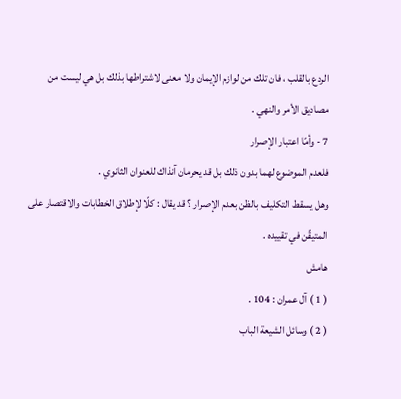الردع بالقلب ، فان تلك من لوازم الإيمان ولا معنى لاشتراطها بذلك بل هي ليست من مصاديق الأمر والنهي .
7 - وأمّا اعتبار الإصرار
فلعدم الموضوع لهما بدون ذلك بل قد يحرمان آنذاك للعنوان الثانوي .
وهل يسقط التكليف بالظن بعدم الإصرار ؟ قد يقال : كلّا لإطلاق الخطابات والاقتصار على المتيقّن في تقييده .
هامش
( 1 ) آل عمران : 104 .
( 2 ) وسائل الشيعة الباب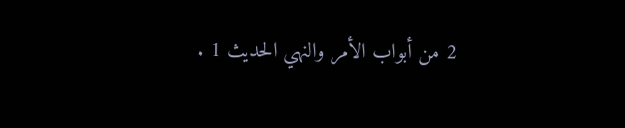2 من أبواب الأمر والنهي الحديث 1 .